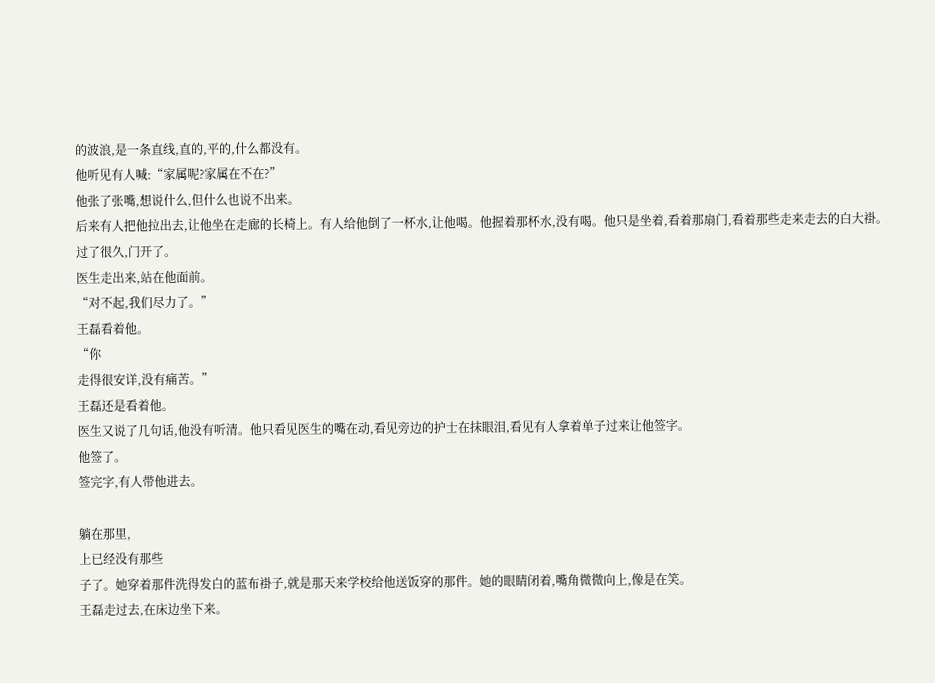的波浪,是一条直线,直的,平的,什么都没有。
他听见有人喊:“家属呢?家属在不在?”
他张了张嘴,想说什么,但什么也说不出来。
后来有人把他拉出去,让他坐在走廊的长椅上。有人给他倒了一杯水,让他喝。他握着那杯水,没有喝。他只是坐着,看着那扇门,看着那些走来走去的白大褂。
过了很久,门开了。
医生走出来,站在他面前。
“对不起,我们尽力了。”
王磊看着他。
“你
走得很安详,没有痛苦。”
王磊还是看着他。
医生又说了几句话,他没有听清。他只看见医生的嘴在动,看见旁边的护士在抹眼泪,看见有人拿着单子过来让他签字。
他签了。
签完字,有人带他进去。

躺在那里,
上已经没有那些
子了。她穿着那件洗得发白的蓝布褂子,就是那天来学校给他送饭穿的那件。她的眼睛闭着,嘴角微微向上,像是在笑。
王磊走过去,在床边坐下来。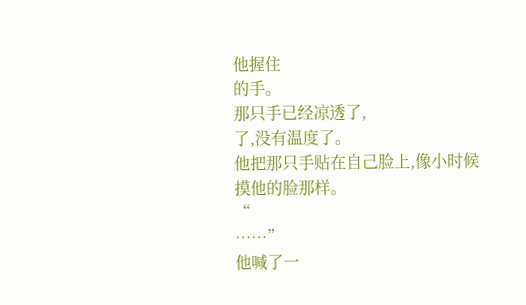他握住
的手。
那只手已经凉透了,
了,没有温度了。
他把那只手贴在自己脸上,像小时候
摸他的脸那样。
“
……”
他喊了一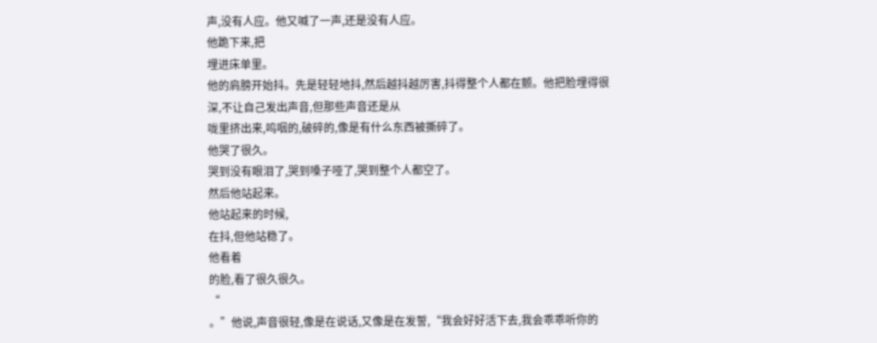声,没有人应。他又喊了一声,还是没有人应。
他跪下来,把
埋进床单里。
他的肩膀开始抖。先是轻轻地抖,然后越抖越厉害,抖得整个人都在颤。他把脸埋得很深,不让自己发出声音,但那些声音还是从
咙里挤出来,呜咽的,破碎的,像是有什么东西被撕碎了。
他哭了很久。
哭到没有眼泪了,哭到嗓子哑了,哭到整个人都空了。
然后他站起来。
他站起来的时候,
在抖,但他站稳了。
他看着
的脸,看了很久很久。
“
。”他说,声音很轻,像是在说话,又像是在发誓,“我会好好活下去,我会乖乖听你的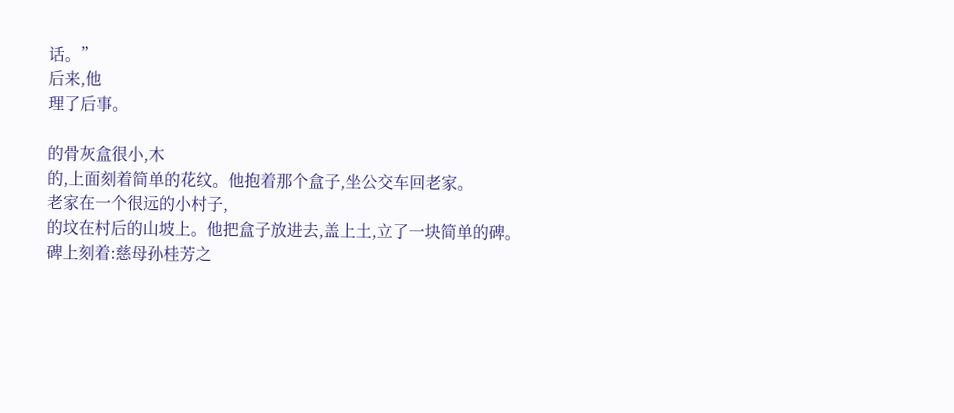话。”
后来,他
理了后事。

的骨灰盒很小,木
的,上面刻着简单的花纹。他抱着那个盒子,坐公交车回老家。
老家在一个很远的小村子,
的坟在村后的山坡上。他把盒子放进去,盖上土,立了一块简单的碑。
碑上刻着:慈母孙桂芳之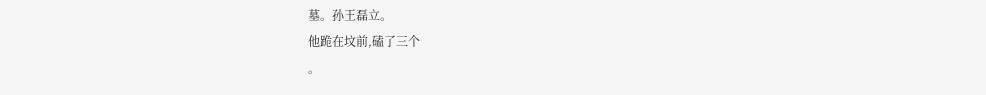墓。孙王磊立。
他跪在坟前,磕了三个
。